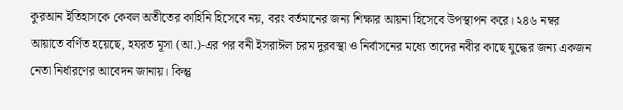কুরআন ইতিহাসকে কেবল অতীতের কাহিনি হিসেবে নয়, বরং বর্তমানের জন্য শিক্ষার আয়না হিসেবে উপস্থাপন করে। ২৪৬ নম্বর আয়াতে বর্ণিত হয়েছে, হযরত মূসা (আ.)-এর পর বনী ইসরাঈল চরম দুরবস্থা ও নির্বাসনের মধ্যে তাদের নবীর কাছে যুদ্ধের জন্য একজন নেতা নির্ধারণের আবেদন জানায়। কিন্তু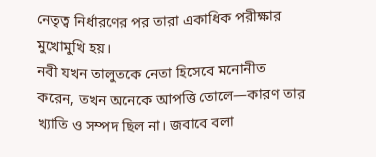নেতৃত্ব নির্ধারণের পর তারা একাধিক পরীক্ষার মুখোমুখি হয়।
নবী যখন তালুতকে নেতা হিসেবে মনোনীত করেন, তখন অনেকে আপত্তি তোলে—কারণ তার খ্যাতি ও সম্পদ ছিল না। জবাবে বলা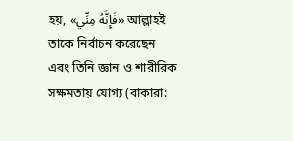হয়, «فَإِنَّهُ مِنِّي» আল্লাহই তাকে নির্বাচন করেছেন এবং তিনি জ্ঞান ও শারীরিক সক্ষমতায় যোগ্য (বাকারা: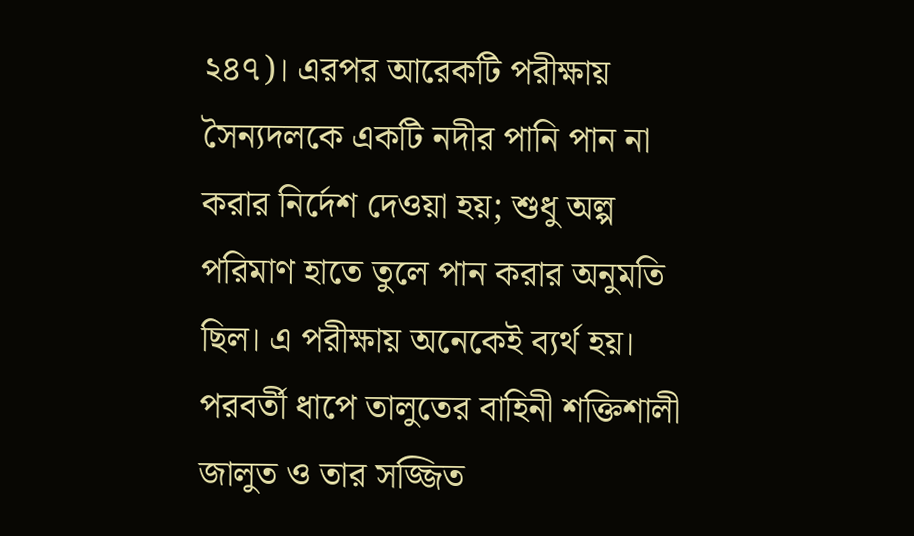২৪৭)। এরপর আরেকটি পরীক্ষায় সৈন্যদলকে একটি নদীর পানি পান না করার নির্দেশ দেওয়া হয়; শুধু অল্প পরিমাণ হাতে তুলে পান করার অনুমতি ছিল। এ পরীক্ষায় অনেকেই ব্যর্থ হয়।
পরবর্তী ধাপে তালুতের বাহিনী শক্তিশালী জালুত ও তার সজ্জিত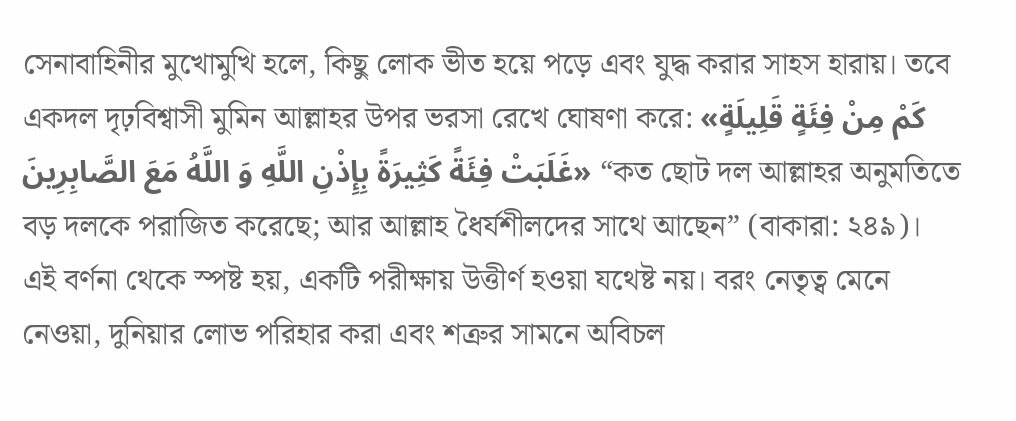সেনাবাহিনীর মুখোমুখি হলে, কিছু লোক ভীত হয়ে পড়ে এবং যুদ্ধ করার সাহস হারায়। তবে একদল দৃঢ়বিশ্বাসী মুমিন আল্লাহর উপর ভরসা রেখে ঘোষণা করে: «كَمْ مِنْ فِئَةٍ قَلِيلَةٍ غَلَبَتْ فِئَةً كَثِيرَةً بِإِذْنِ اللَّهِ وَ اللَّهُ مَعَ الصَّابِرِينَ» “কত ছোট দল আল্লাহর অনুমতিতে বড় দলকে পরাজিত করেছে; আর আল্লাহ ধৈর্যশীলদের সাথে আছেন” (বাকারা: ২৪৯)।
এই বর্ণনা থেকে স্পষ্ট হয়, একটি পরীক্ষায় উত্তীর্ণ হওয়া যথেষ্ট নয়। বরং নেতৃত্ব মেনে নেওয়া, দুনিয়ার লোভ পরিহার করা এবং শত্রুর সামনে অবিচল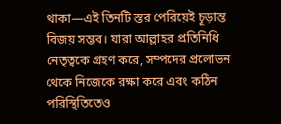থাকা—এই তিনটি স্তর পেরিয়েই চূড়ান্ত বিজয় সম্ভব। যারা আল্লাহর প্রতিনিধি নেতৃত্বকে গ্রহণ করে, সম্পদের প্রলোভন থেকে নিজেকে রক্ষা করে এবং কঠিন পরিস্থিতিতেও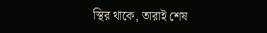স্থির থাকে, তারাই শেষ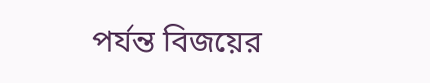পর্যন্ত বিজয়ের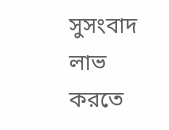সুসংবাদ লাভ করতে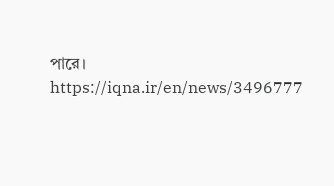পারে।
https://iqna.ir/en/news/3496777